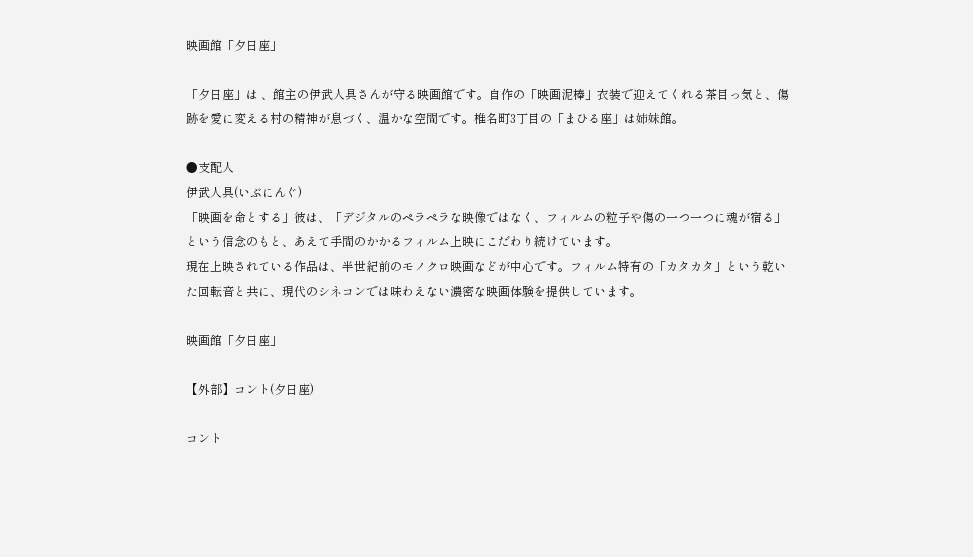映画館「夕日座」

「夕日座」は 、館主の伊武人具さんが守る映画館です。自作の「映画泥棒」衣装で迎えてくれる茶目っ気と、傷跡を愛に変える村の精神が息づく、温かな空間です。椎名町3丁目の「まひる座」は姉妹館。

●支配人
伊武人具(いぶにんぐ)
「映画を命とする」彼は、「デジタルのペラペラな映像ではなく、フィルムの粒子や傷の一つ一つに魂が宿る」という信念のもと、あえて手間のかかるフィルム上映にこだわり続けています。
現在上映されている作品は、半世紀前のモノクロ映画などが中心です。フィルム特有の「カタカタ」という乾いた回転音と共に、現代のシネコンでは味わえない濃密な映画体験を提供しています。

映画館「夕日座」

【外部】コント(夕日座)

コント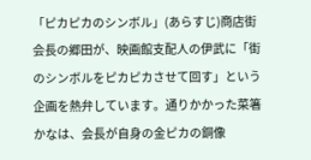「ピカピカのシンボル」(あらすじ)商店街会長の郷田が、映画館支配人の伊武に「街のシンボルをピカピカさせて回す」という企画を熱弁しています。通りかかった菜箸かなは、会長が自身の金ピカの銅像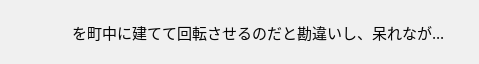を町中に建てて回転させるのだと勘違いし、呆れなが...